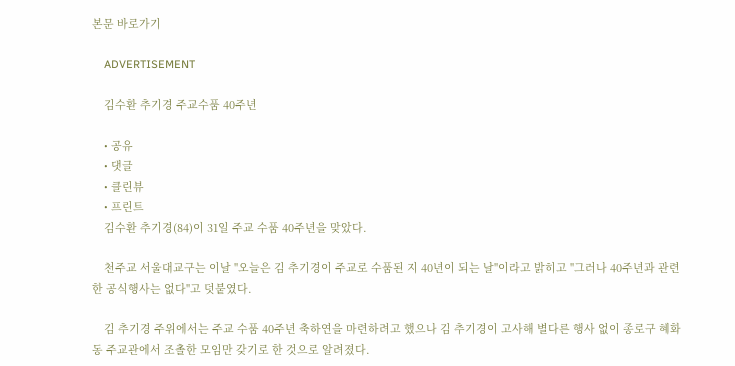본문 바로가기

    ADVERTISEMENT

    김수환 추기경 주교수품 40주년

    • 공유
    • 댓글
    • 클린뷰
    • 프린트
    김수환 추기경(84)이 31일 주교 수품 40주년을 맞았다.

    천주교 서울대교구는 이날 "오늘은 김 추기경이 주교로 수품된 지 40년이 되는 날"이라고 밝히고 "그러나 40주년과 관련한 공식행사는 없다"고 덧붙였다.

    김 추기경 주위에서는 주교 수품 40주년 축하연을 마련하려고 했으나 김 추기경이 고사해 별다른 행사 없이 종로구 혜화동 주교관에서 조촐한 모임만 갖기로 한 것으로 알려졌다.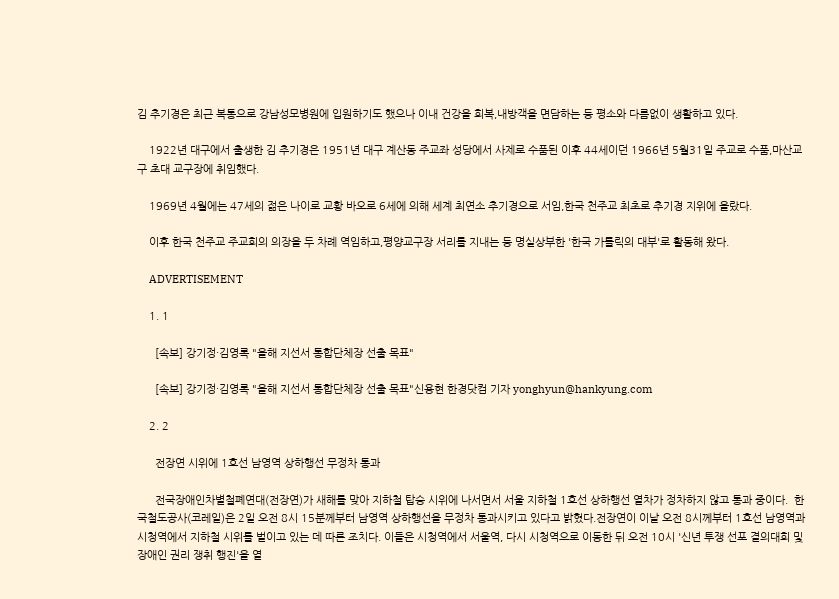김 추기경은 최근 복통으로 강남성모병원에 입원하기도 했으나 이내 건강을 회복,내방객을 면담하는 등 평소와 다름없이 생활하고 있다.

    1922년 대구에서 출생한 김 추기경은 1951년 대구 계산동 주교좌 성당에서 사제로 수품된 이후 44세이던 1966년 5월31일 주교로 수품,마산교구 초대 교구장에 취임했다.

    1969년 4월에는 47세의 젊은 나이로 교황 바오로 6세에 의해 세계 최연소 추기경으로 서임,한국 천주교 최초로 추기경 지위에 올랐다.

    이후 한국 천주교 주교회의 의장을 두 차례 역임하고,평양교구장 서리를 지내는 등 명실상부한 '한국 가톨릭의 대부'로 활동해 왔다.

    ADVERTISEMENT

    1. 1

      [속보] 강기정·김영록 "올해 지선서 통합단체장 선출 목표"

      [속보] 강기정·김영록 "올해 지선서 통합단체장 선출 목표"신용현 한경닷컴 기자 yonghyun@hankyung.com

    2. 2

      전장연 시위에 1호선 남영역 상하행선 무정차 통과

      전국장애인차별철폐연대(전장연)가 새해를 맞아 지하철 탑승 시위에 나서면서 서울 지하철 1호선 상하행선 열차가 정차하지 않고 통과 중이다.  한국철도공사(코레일)은 2일 오전 8시 15분께부터 남영역 상하행선을 무정차 통과시키고 있다고 밝혔다.전장연이 이날 오전 8시께부터 1호선 남영역과 시청역에서 지하철 시위를 벌이고 있는 데 따른 조치다. 이들은 시청역에서 서울역, 다시 시청역으로 이동한 뒤 오전 10시 '신년 투쟁 선포 결의대회 및 장애인 권리 쟁취 행진'을 열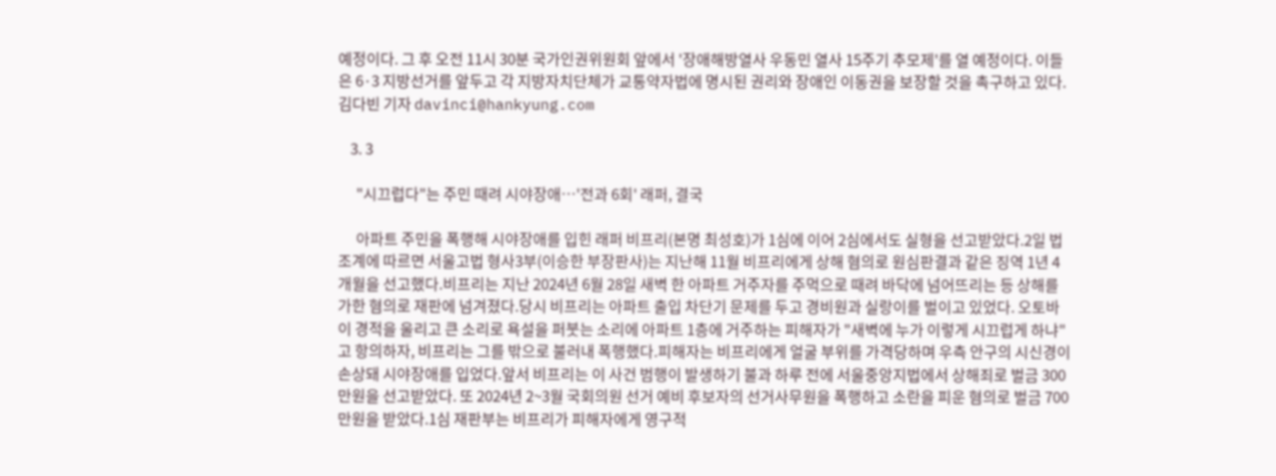예정이다. 그 후 오전 11시 30분 국가인권위원회 앞에서 '장애해방열사 우동민 열사 15주기 추모제'를 열 예정이다. 이들은 6·3 지방선거를 앞두고 각 지방자치단체가 교통약자법에 명시된 권리와 장애인 이동권을 보장할 것을 촉구하고 있다. 김다빈 기자 davinci@hankyung.com

    3. 3

      "시끄럽다"는 주민 때려 시야장애…'전과 6회' 래퍼, 결국

      아파트 주민을 폭행해 시야장애를 입힌 래퍼 비프리(본명 최성호)가 1심에 이어 2심에서도 실형을 선고받았다.2일 법조계에 따르면 서울고법 형사3부(이승한 부장판사)는 지난해 11월 비프리에게 상해 혐의로 원심판결과 같은 징역 1년 4개월을 선고했다.비프리는 지난 2024년 6월 28일 새벽 한 아파트 거주자를 주먹으로 때려 바닥에 넘어뜨리는 등 상해를 가한 혐의로 재판에 넘겨졌다.당시 비프리는 아파트 출입 차단기 문제를 두고 경비원과 실랑이를 벌이고 있었다. 오토바이 경적을 울리고 큰 소리로 욕설을 퍼붓는 소리에 아파트 1층에 거주하는 피해자가 "새벽에 누가 이렇게 시끄럽게 하냐"고 항의하자, 비프리는 그를 밖으로 불러내 폭행했다.피해자는 비프리에게 얼굴 부위를 가격당하며 우측 안구의 시신경이 손상돼 시야장애를 입었다.앞서 비프리는 이 사건 범행이 발생하기 불과 하루 전에 서울중앙지법에서 상해죄로 벌금 300만원을 선고받았다. 또 2024년 2~3월 국회의원 선거 예비 후보자의 선거사무원을 폭행하고 소란을 피운 혐의로 벌금 700만원을 받았다.1심 재판부는 비프리가 피해자에게 영구적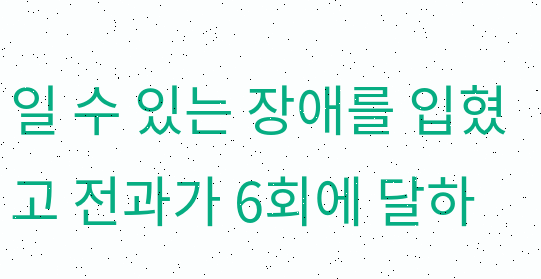일 수 있는 장애를 입혔고 전과가 6회에 달하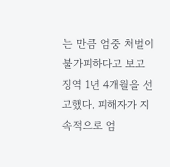는 만큼 엄중 처벌이 불가피하다고 보고 징역 1년 4개월을 선고했다. 피해자가 지속적으로 엄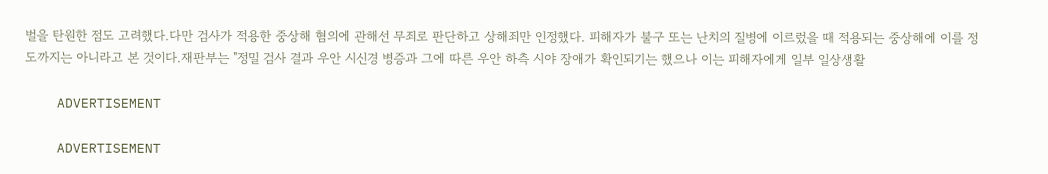벌을 탄원한 점도 고려했다.다만 검사가 적용한 중상해 혐의에 관해선 무죄로 판단하고 상해죄만 인정했다. 피해자가 불구 또는 난치의 질병에 이르렀을 때 적용되는 중상해에 이를 정도까지는 아니라고 본 것이다.재판부는 "정밀 검사 결과 우안 시신경 병증과 그에 따른 우안 하측 시야 장애가 확인되기는 했으나 이는 피해자에게 일부 일상생활

    ADVERTISEMENT

    ADVERTISEMENT